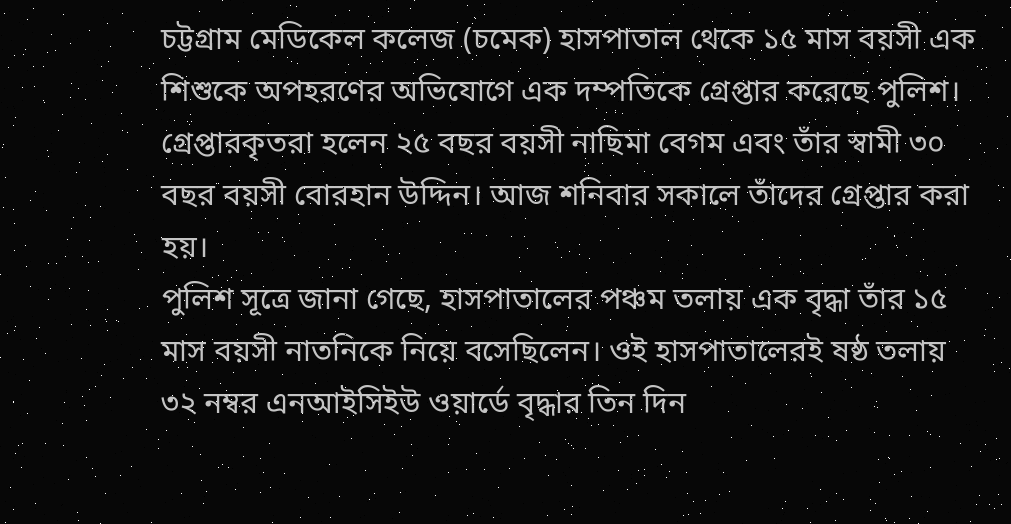চট্টগ্রাম মেডিকেল কলেজ (চমেক) হাসপাতাল থেকে ১৫ মাস বয়সী এক শিশুকে অপহরণের অভিযোগে এক দম্পতিকে গ্রেপ্তার করেছে পুলিশ। গ্রেপ্তারকৃতরা হলেন ২৫ বছর বয়সী নাছিমা বেগম এবং তাঁর স্বামী ৩০ বছর বয়সী বোরহান উদ্দিন। আজ শনিবার সকালে তাঁদের গ্রেপ্তার করা হয়।
পুলিশ সূত্রে জানা গেছে, হাসপাতালের পঞ্চম তলায় এক বৃদ্ধা তাঁর ১৫ মাস বয়সী নাতনিকে নিয়ে বসেছিলেন। ওই হাসপাতালেরই ষষ্ঠ তলায় ৩২ নম্বর এনআইসিইউ ওয়ার্ডে বৃদ্ধার তিন দিন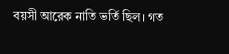বয়সী আরেক নাতি ভর্তি ছিল। গত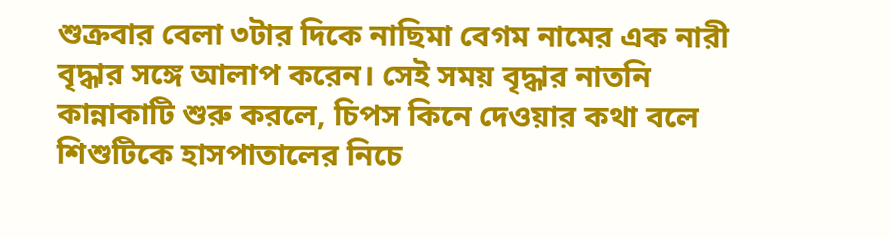শুক্রবার বেলা ৩টার দিকে নাছিমা বেগম নামের এক নারী বৃদ্ধার সঙ্গে আলাপ করেন। সেই সময় বৃদ্ধার নাতনি কান্নাকাটি শুরু করলে, চিপস কিনে দেওয়ার কথা বলে শিশুটিকে হাসপাতালের নিচে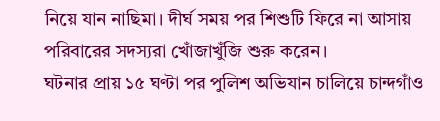নিয়ে যান নাছিমা। দীর্ঘ সময় পর শিশুটি ফিরে না আসায় পরিবারের সদস্যরা খোঁজাখুঁজি শুরু করেন।
ঘটনার প্রায় ১৫ ঘণ্টা পর পুলিশ অভিযান চালিয়ে চান্দগাঁও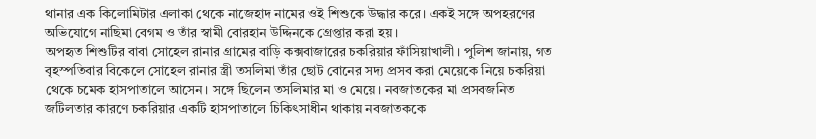থানার এক কিলোমিটার এলাকা থেকে নাজেহাদ নামের ওই শিশুকে উদ্ধার করে। একই সঙ্গে অপহরণের অভিযোগে নাছিমা বেগম ও তাঁর স্বামী বোরহান উদ্দিনকে গ্রেপ্তার করা হয়।
অপহৃত শিশুটির বাবা সোহেল রানার গ্রামের বাড়ি কক্সবাজারের চকরিয়ার ফাঁসিয়াখালী। পুলিশ জানায়, গত বৃহস্পতিবার বিকেলে সোহেল রানার স্ত্রী তসলিমা তাঁর ছোট বোনের সদ্য প্রসব করা মেয়েকে নিয়ে চকরিয়া থেকে চমেক হাসপাতালে আসেন। সঙ্গে ছিলেন তসলিমার মা ও মেয়ে। নবজাতকের মা প্রসবজনিত জটিলতার কারণে চকরিয়ার একটি হাসপাতালে চিকিৎসাধীন থাকায় নবজাতককে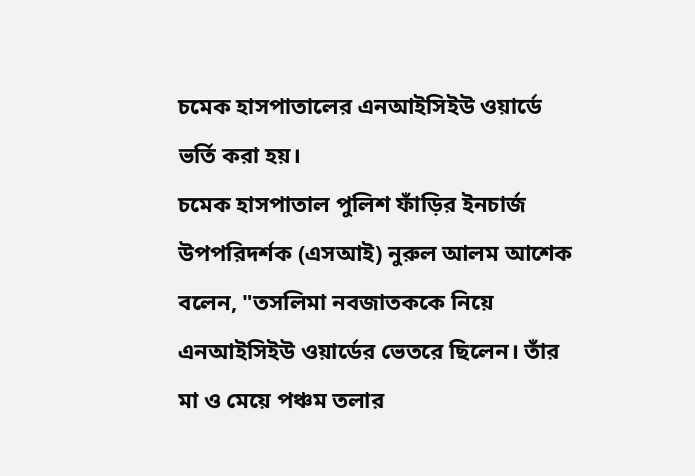চমেক হাসপাতালের এনআইসিইউ ওয়ার্ডে ভর্তি করা হয়।
চমেক হাসপাতাল পুলিশ ফাঁড়ির ইনচার্জ উপপরিদর্শক (এসআই) নুরুল আলম আশেক বলেন, "তসলিমা নবজাতককে নিয়ে এনআইসিইউ ওয়ার্ডের ভেতরে ছিলেন। তাঁর মা ও মেয়ে পঞ্চম তলার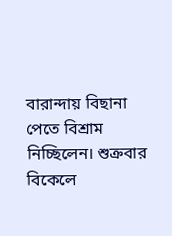বারান্দায় বিছানা পেতে বিশ্রাম নিচ্ছিলেন। শুক্রবার বিকেলে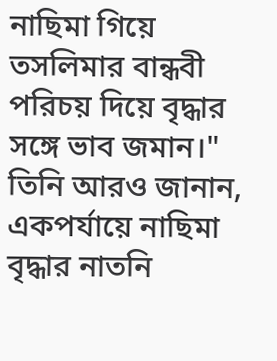নাছিমা গিয়ে তসলিমার বান্ধবী পরিচয় দিয়ে বৃদ্ধার সঙ্গে ভাব জমান।"
তিনি আরও জানান, একপর্যায়ে নাছিমা বৃদ্ধার নাতনি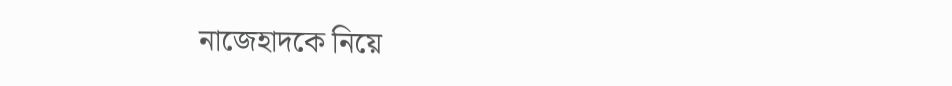নাজেহাদকে নিয়ে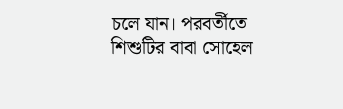চলে যান। পরবর্তীতে শিশুটির বাবা সোহেল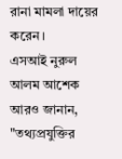রানা মামলা দায়ের করেন।
এসআই নুরুল আলম আশেক আরও জানান, "তথ্যপ্রযুক্তির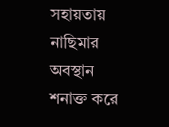সহায়তায় নাছিমার অবস্থান শনাক্ত করে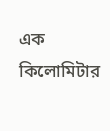এক কিলোমিটার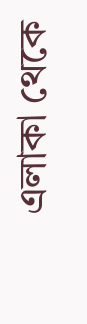এলাকা থেকে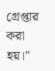গ্রেপ্তার করা হয়।"